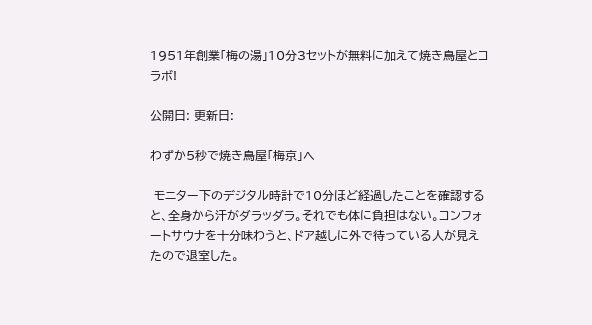1951年創業「梅の湯」10分3セットが無料に加えて焼き鳥屋とコラボ!

公開日: 更新日:

わずか5秒で焼き鳥屋「梅京」へ

 モニター下のデジタル時計で10分ほど経過したことを確認すると、全身から汗がダラッダラ。それでも体に負担はない。コンフォートサウナを十分味わうと、ドア越しに外で待っている人が見えたので退室した。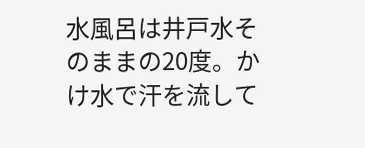水風呂は井戸水そのままの20度。かけ水で汗を流して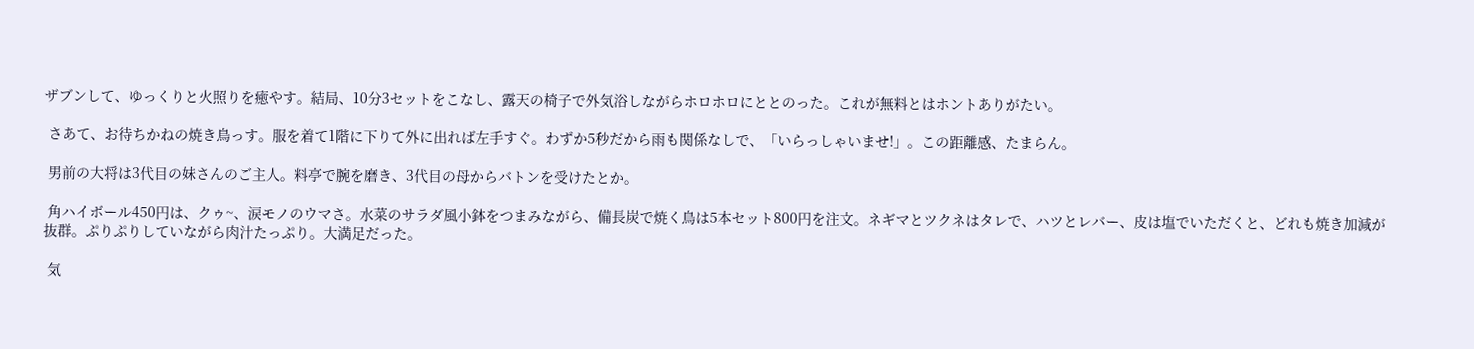ザブンして、ゆっくりと火照りを癒やす。結局、10分3セットをこなし、露天の椅子で外気浴しながらホロホロにととのった。これが無料とはホントありがたい。

 さあて、お待ちかねの焼き鳥っす。服を着て1階に下りて外に出れば左手すぐ。わずか5秒だから雨も関係なしで、「いらっしゃいませ!」。この距離感、たまらん。

 男前の大将は3代目の妹さんのご主人。料亭で腕を磨き、3代目の母からバトンを受けたとか。

 角ハイボール450円は、クゥ~、涙モノのウマさ。水菜のサラダ風小鉢をつまみながら、備長炭で焼く鳥は5本セット800円を注文。ネギマとツクネはタレで、ハツとレバー、皮は塩でいただくと、どれも焼き加減が抜群。ぷりぷりしていながら肉汁たっぷり。大満足だった。

 気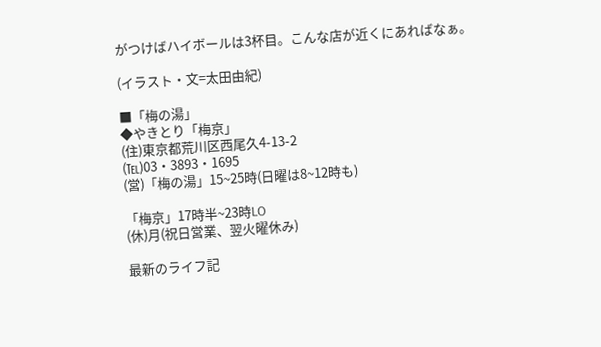がつけばハイボールは3杯目。こんな店が近くにあればなぁ。

(イラスト・文=太田由紀)

■「梅の湯」
◆やきとり「梅京」
(住)東京都荒川区西尾久4-13-2
(℡)03・3893・1695
(営)「梅の湯」15~25時(日曜は8~12時も)

「梅京」17時半~23時LO
(休)月(祝日営業、翌火曜休み)

最新のライフ記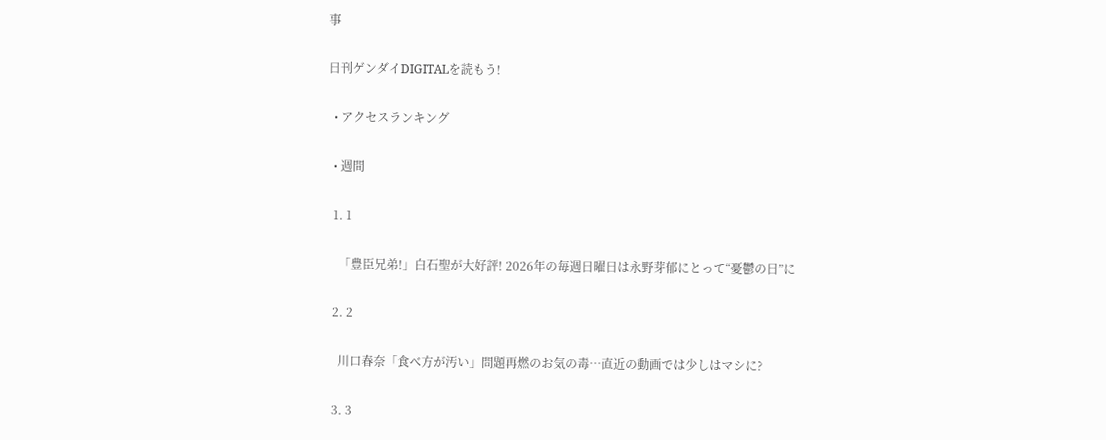事

日刊ゲンダイDIGITALを読もう!

  • アクセスランキング

  • 週間

  1. 1

    「豊臣兄弟!」白石聖が大好評! 2026年の毎週日曜日は永野芽郁にとって“憂鬱の日”に

  2. 2

    川口春奈「食べ方が汚い」問題再燃のお気の毒…直近の動画では少しはマシに?

  3. 3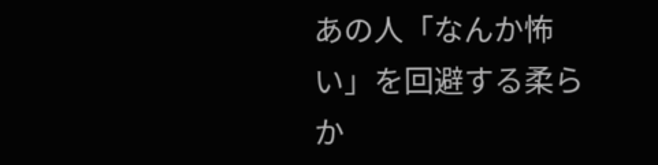あの人「なんか怖い」を回避する柔らか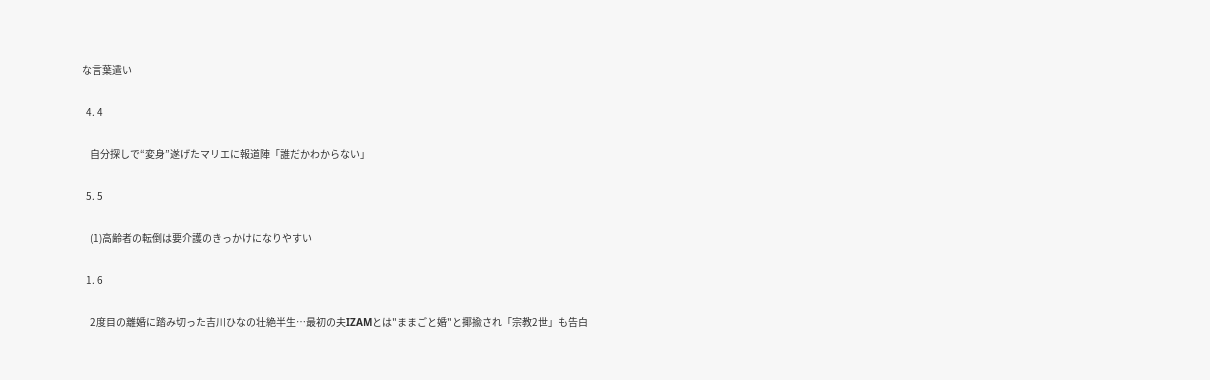な言葉遣い

  4. 4

    自分探しで“変身”遂げたマリエに報道陣「誰だかわからない」

  5. 5

    (1)高齢者の転倒は要介護のきっかけになりやすい

  1. 6

    2度目の離婚に踏み切った吉川ひなの壮絶半生…最初の夫IZAMとは"ままごと婚"と揶揄され「宗教2世」も告白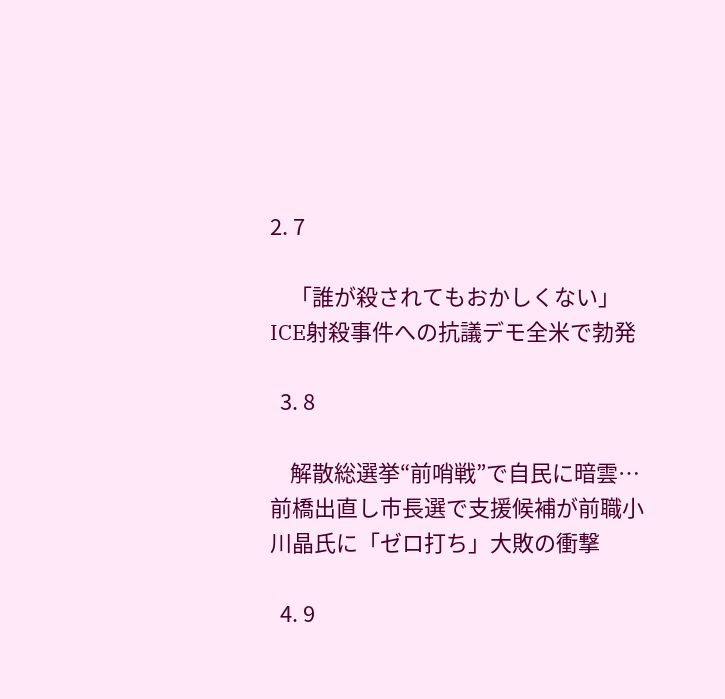2. 7

    「誰が殺されてもおかしくない」ICE射殺事件への抗議デモ全米で勃発

  3. 8

    解散総選挙“前哨戦”で自民に暗雲…前橋出直し市長選で支援候補が前職小川晶氏に「ゼロ打ち」大敗の衝撃

  4. 9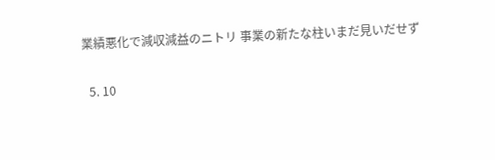業績悪化で減収減益のニトリ 事業の新たな柱いまだ見いだせず

  5. 10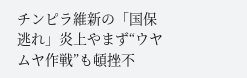チンピラ維新の「国保逃れ」炎上やまず“ウヤムヤ作戦”も頓挫不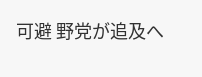可避 野党が追及へ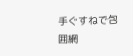手ぐすねで包囲網